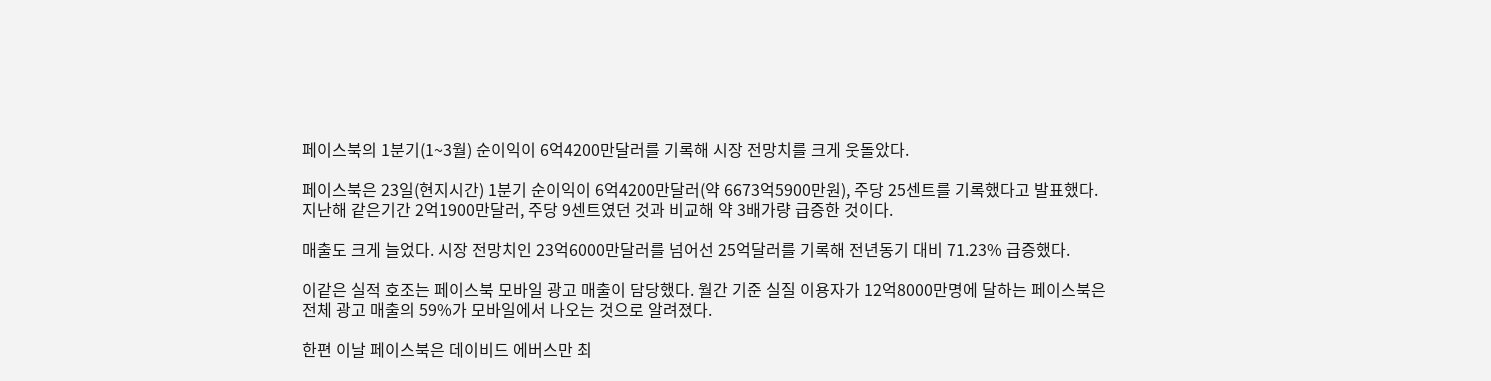페이스북의 1분기(1~3월) 순이익이 6억4200만달러를 기록해 시장 전망치를 크게 웃돌았다.

페이스북은 23일(현지시간) 1분기 순이익이 6억4200만달러(약 6673억5900만원), 주당 25센트를 기록했다고 발표했다. 지난해 같은기간 2억1900만달러, 주당 9센트였던 것과 비교해 약 3배가량 급증한 것이다.

매출도 크게 늘었다. 시장 전망치인 23억6000만달러를 넘어선 25억달러를 기록해 전년동기 대비 71.23% 급증했다.

이같은 실적 호조는 페이스북 모바일 광고 매출이 담당했다. 월간 기준 실질 이용자가 12억8000만명에 달하는 페이스북은 전체 광고 매출의 59%가 모바일에서 나오는 것으로 알려졌다.

한편 이날 페이스북은 데이비드 에버스만 최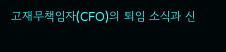고재무책임자(CFO)의 퇴임 소식과 신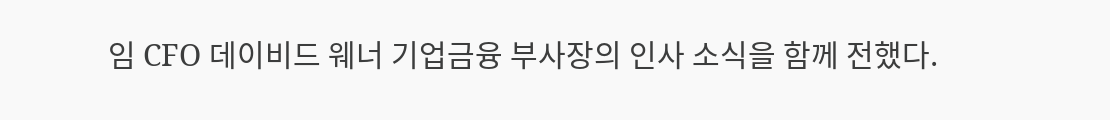임 CFO 데이비드 웨너 기업금융 부사장의 인사 소식을 함께 전했다.